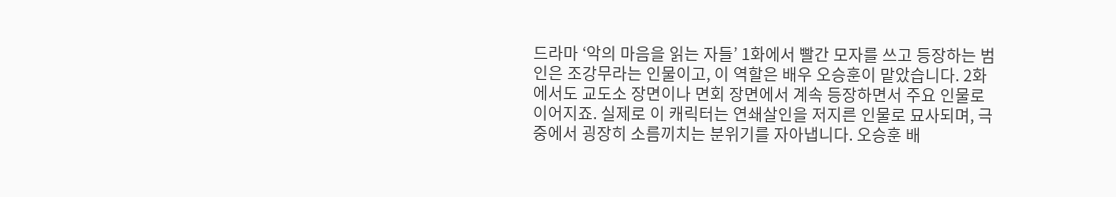드라마 ‘악의 마음을 읽는 자들’ 1화에서 빨간 모자를 쓰고 등장하는 범인은 조강무라는 인물이고, 이 역할은 배우 오승훈이 맡았습니다. 2화에서도 교도소 장면이나 면회 장면에서 계속 등장하면서 주요 인물로 이어지죠. 실제로 이 캐릭터는 연쇄살인을 저지른 인물로 묘사되며, 극 중에서 굉장히 소름끼치는 분위기를 자아냅니다. 오승훈 배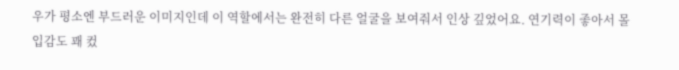우가 평소엔 부드러운 이미지인데 이 역할에서는 완전히 다른 얼굴을 보여줘서 인상 깊었어요. 연기력이 좋아서 몰입감도 꽤 컸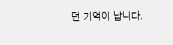던 기억이 납니다.